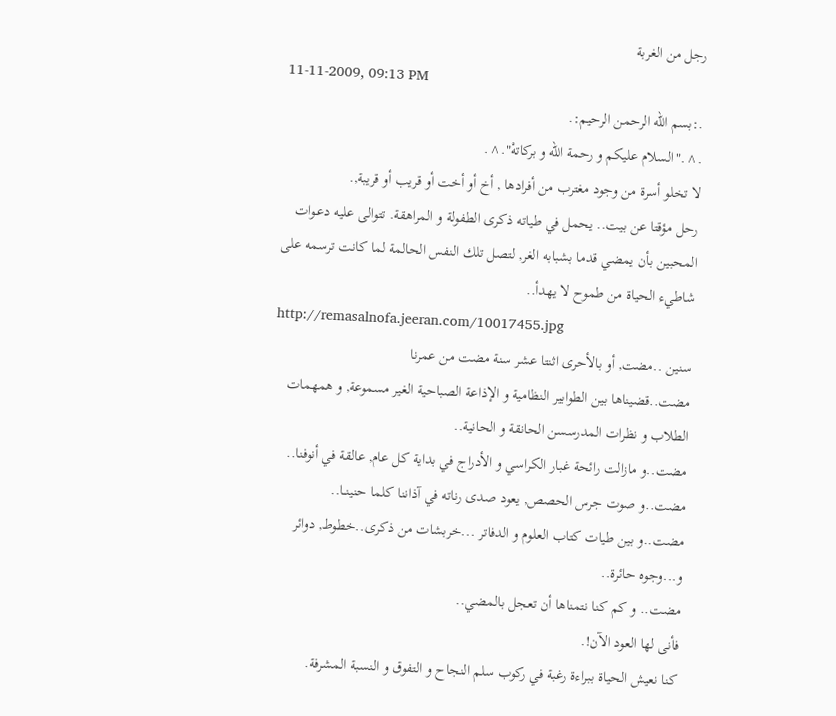رجل من الغربة
11-11-2009, 09:13 PM
.:بسم الله الرحمن الرحيم:.
.^."السلام عليكم و رحمة الله و بركاتهْ".^.
لا تخلو أسرة من وجود مغترب من أفرادها , أخ أو أخت أو قريب أو قريبة,.
رحل مؤقتا عن بيت.. يحمل في طياته ذكرى الطفولة و المراهقة. تتوالى عليه دعـوات المحبين بأن يمضي قدما بشبابه الغر, لتصل تلك النفس الحالمة لما كانت ترسمه على شاطيء الحياة من طموح لا يهدأ..
http://remasalnofa.jeeran.com/10017455.jpg
سنين ..مضت, أو بالأحرى اثنتا عشر سنة مضت من عمرنا
مضت..قضيناها بين الطوابير النظامية و الإذاعة الصباحية الغير مسموعة, و همهمات الطلاب و نظرات المدرسسن الحانقة و الحانية..
مضت..و مازالت رائحة غبار الكراسي و الأدراج في بداية كل عام, عالقة في أنوفنا..
مضت..و صوت جرس الحصص, يعود صدى رناته في آذاننا كلما حنينــا..
مضت..و بين طيات كتاب العلوم و الدفاتر ...خربشات من ذكرى..خطوط, دوائر و...وجوه حائرة..
مضت.. و كم كنا نتمناها أن تعجل بالمضي..
فأنى لها العود الآن!.
كنا نعيش الحياة ببراءة رغبة في ركوب سلم النجاح و التفوق و النسبة المشرفة.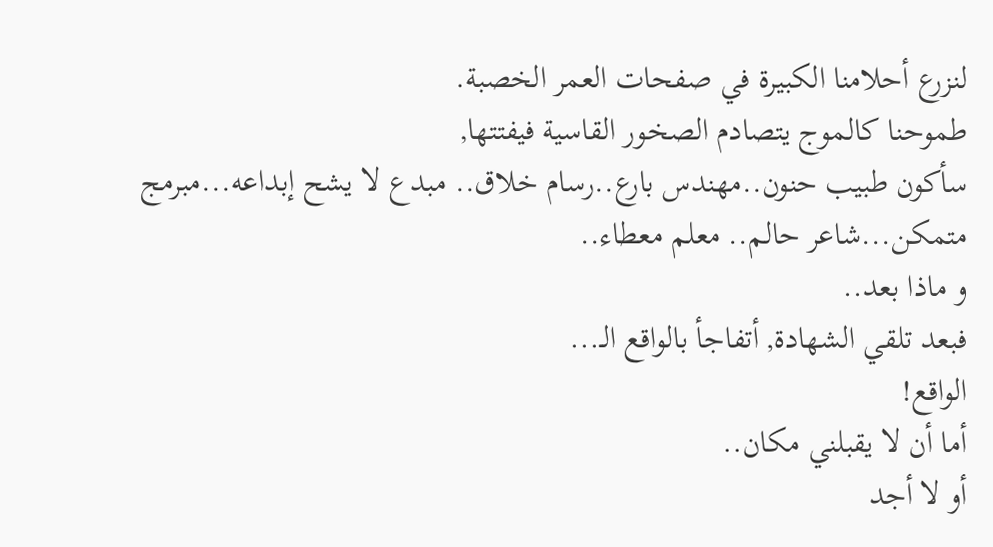لنزرع أحلامنا الكبيرة في صفحات العمر الخصبة.
طموحنا كالموج يتصادم الصخور القاسية فيفتتها,
سأكون طبيب حنون..مهندس بارع..رسام خلاق.. مبدع لا يشح إبداعه...مبرمج متمكن...شاعر حالم.. معلم معطاء..
و ماذا بعد..
فبعد تلقي الشهادة, أتفاجأ بالواقع الـ...
الواقع!
أما أن لا يقبلني مكان..
أو لا أجد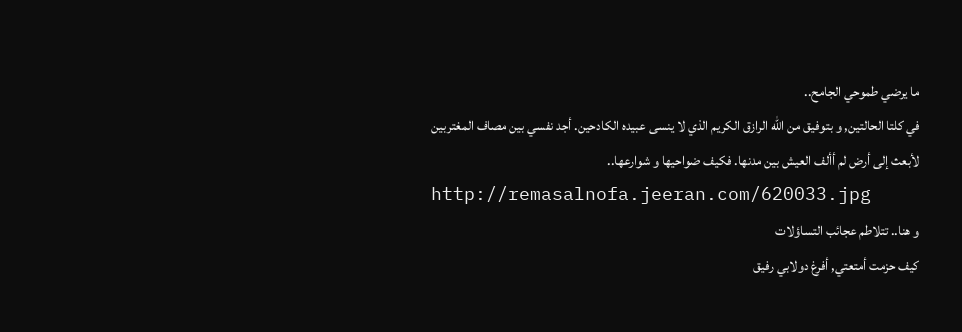ما يرضي طموحي الجامح..
في كلتا الحالتين, و بتوفيق من الله الرازق الكريم الذي لا ينسى عبيده الكادحين. أجد نفسي بين مصاف المغتربين
لأبعث إلى أرض لم أألف العيش بين مدنها. فكيف ضواحيها و شوارعها..
http://remasalnofa.jeeran.com/620033.jpg
و هنا.. تتلاطم عجائب التساؤلات
كيف حزمت أمتعتي, أفرغ دولابي رفيق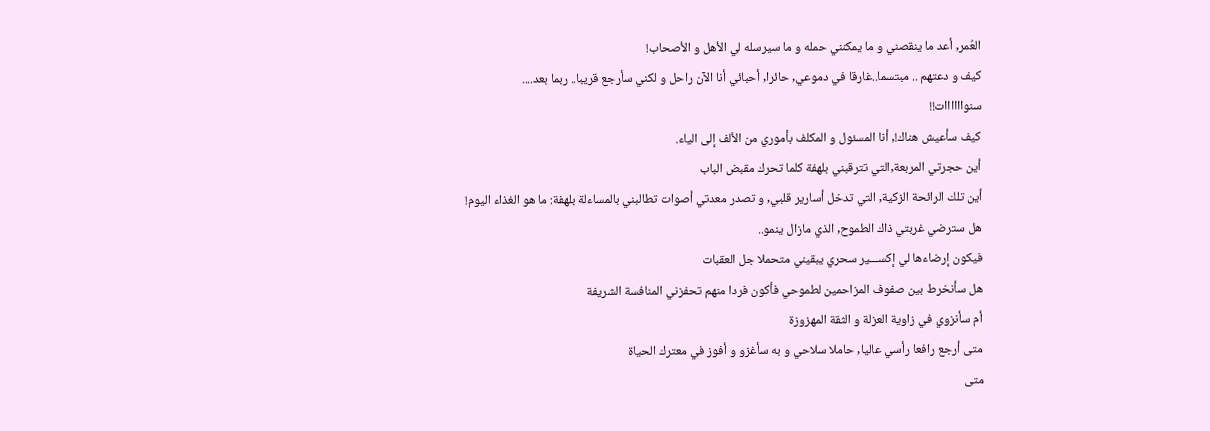العُمر, أعد ما ينقصني و ما يمكنني حمله و ما سيرسله لي الأهل و الأصحاب!
كيف و دعتهم .. مبتسما..غارقا في دموعي, حائرا, أحبائي أنا الآن راحل و لكني سأرجع قريبا.. ربما بعد....
سنواااااات!!
كيف سأعيش هناك!, أنا المسئول و المكلف بأموري من الألف إلى الياء.
أين حجرتي المربعة,التي تترقبني بلهفة كلما تحرك مقبض الباب
أين تلك الرائحة الزكية, التي تدخل أسارير قلبي, و تصدر معدتي أصوات تطالبني بالمساءلة بلهفة: ما هو الغذاء اليوم!
هل سترضي غربتي ذاك الطموح, الذي مازال ينمو..
فيكون إرضاءها لي إكســـير سحري يبقيني متحملا جل العقبات
هل سأنخرط بين صفوف المزاحمين لطموحي فأكون فردا منهم تحفزني المنافسة الشريفة
أم سأنزوي في زاوية العزلة و الثقة المهزوزة
متى أرجع رافعا رأسي عاليا, حاملا سلاحي و به سأغزو و أفوز في معترك الحياة
متى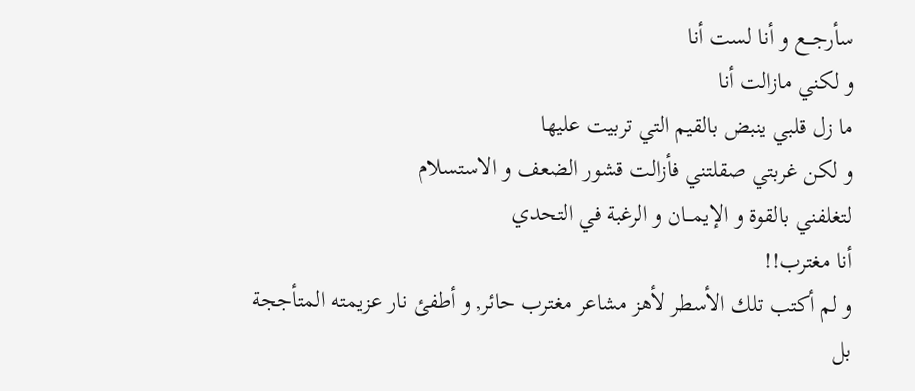سأرجـــع و أنا لست أنا
و لكني مازالت أنا
ما زل قلبي ينبض بالقيم التي تربيت عليها
و لكن غربتي صقلتني فأزالت قشور الضعف و الاستسلام
لتغلفني بالقوة و الإيمـــان و الرغبة في التحدي
أنا مغترب!!
و لم أكتب تلك الأسطر لأهز مشاعر مغترب حائر, و أطفئ نار عزيمته المتأججة
بل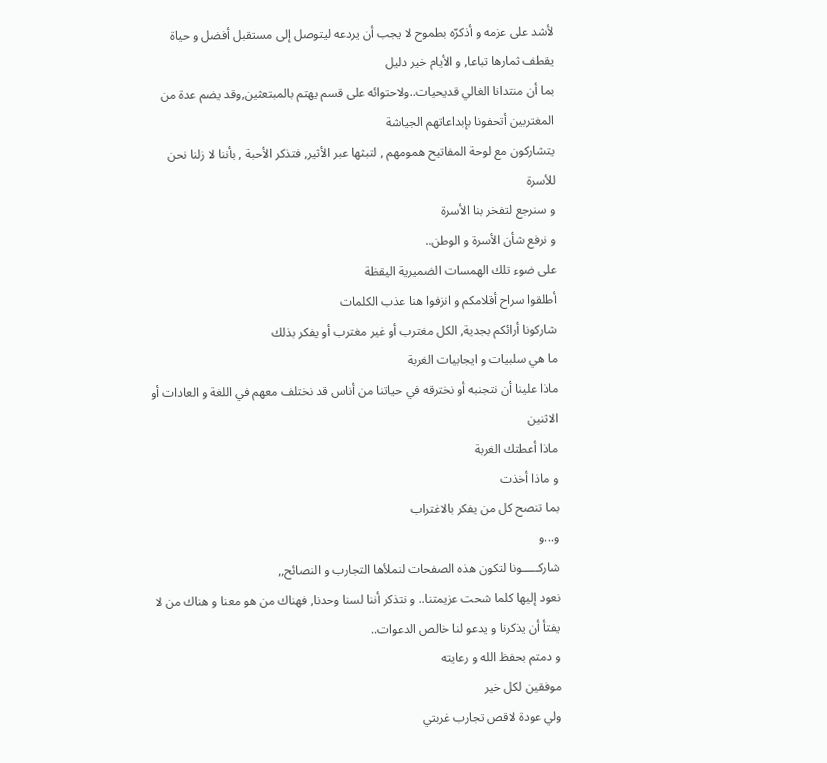لأشد على عزمه و أذكرّه بطموح لا يجب أن يردعه ليتوصل إلى مستقبل أفضل و حياة يقطف ثمارها تباعا, و الأيام خير دليل
بما أن منتدانا الغالي قديحيات..ولاحتوائه على قسم يهتم بالمبتعثين,وقد يضم عدة من المغتربين أتحفونا بإبداعاتهم الجياشة
يتشاركون مع لوحة المفاتيح همومهم , لتبثها عبر الأثير, فتذكر الأحبة , بأننا لا زلنا نحن للأسرة
و سنرجع لتفخر بنا الأسرة
و نرفع شأن الأسرة و الوطن..
على ضوء تلك الهمسات الضميرية اليقظة
أطلقوا سراح أقلامكم و انزفوا هنا عذب الكلمات
شاركونا أرائكم بجدية, الكل مغترب أو غير مغترب أو يفكر بذلك
ما هي سلبيات و ايجابيات الغربة
ماذا علينا أن نتجنبه أو نخترقه في حياتنا من أناس قد نختلف معهم في اللغة و العادات أو الاثنين
ماذا أعطتك الغربة
و ماذا أخذت
بما تنصح كل من يفكر بالاغتراب
و...و
شاركـــــونا لتكون هذه الصفحات لنملأها التجارب و النصائح,,
نعود إليها كلما شحت عزيمتنا.. و نتذكر أننا لسنا وحدنا, فهناك من هو معنا و هناك من لا يفتأ أن يذكرنا و يدعو لنا خالص الدعوات..
و دمتم بحفظ الله و رعايته
موفقين لكل خير
ولي عودة لاقص تجارب غربتي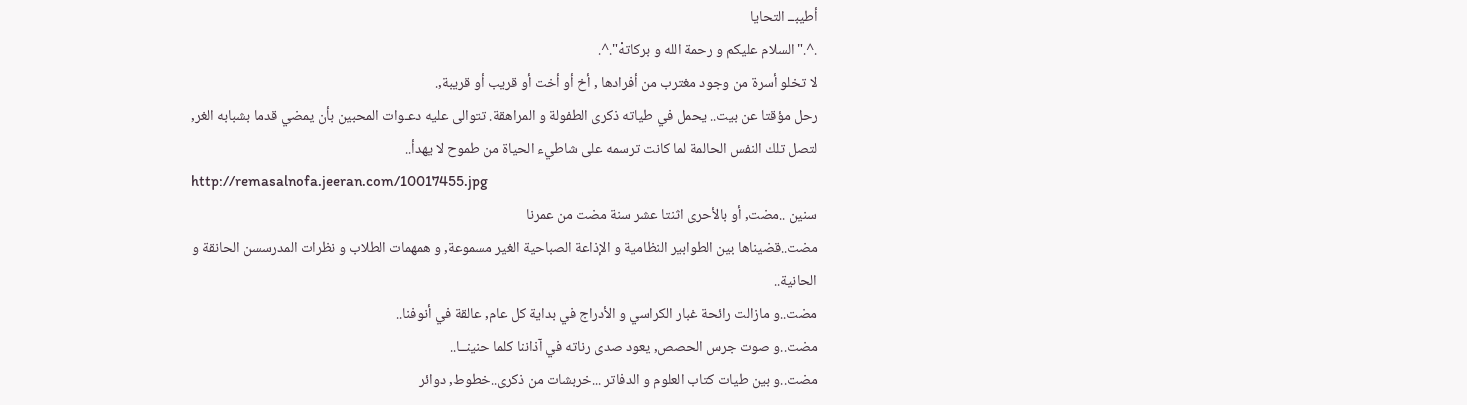أطيبــ التحايا
.^."السلام عليكم و رحمة الله و بركاتهْ".^.
لا تخلو أسرة من وجود مغترب من أفرادها , أخ أو أخت أو قريب أو قريبة,.
رحل مؤقتا عن بيت.. يحمل في طياته ذكرى الطفولة و المراهقة. تتوالى عليه دعـوات المحبين بأن يمضي قدما بشبابه الغر, لتصل تلك النفس الحالمة لما كانت ترسمه على شاطيء الحياة من طموح لا يهدأ..
http://remasalnofa.jeeran.com/10017455.jpg
سنين ..مضت, أو بالأحرى اثنتا عشر سنة مضت من عمرنا
مضت..قضيناها بين الطوابير النظامية و الإذاعة الصباحية الغير مسموعة, و همهمات الطلاب و نظرات المدرسسن الحانقة و الحانية..
مضت..و مازالت رائحة غبار الكراسي و الأدراج في بداية كل عام, عالقة في أنوفنا..
مضت..و صوت جرس الحصص, يعود صدى رناته في آذاننا كلما حنينــا..
مضت..و بين طيات كتاب العلوم و الدفاتر ...خربشات من ذكرى..خطوط, دوائر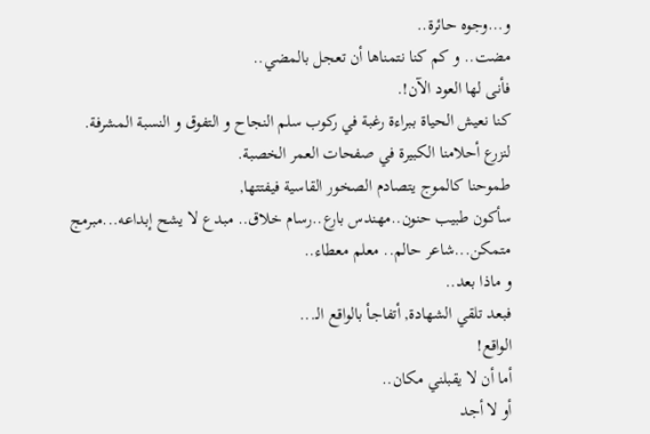و...وجوه حائرة..
مضت.. و كم كنا نتمناها أن تعجل بالمضي..
فأنى لها العود الآن!.
كنا نعيش الحياة ببراءة رغبة في ركوب سلم النجاح و التفوق و النسبة المشرفة.
لنزرع أحلامنا الكبيرة في صفحات العمر الخصبة.
طموحنا كالموج يتصادم الصخور القاسية فيفتتها,
سأكون طبيب حنون..مهندس بارع..رسام خلاق.. مبدع لا يشح إبداعه...مبرمج متمكن...شاعر حالم.. معلم معطاء..
و ماذا بعد..
فبعد تلقي الشهادة, أتفاجأ بالواقع الـ...
الواقع!
أما أن لا يقبلني مكان..
أو لا أجد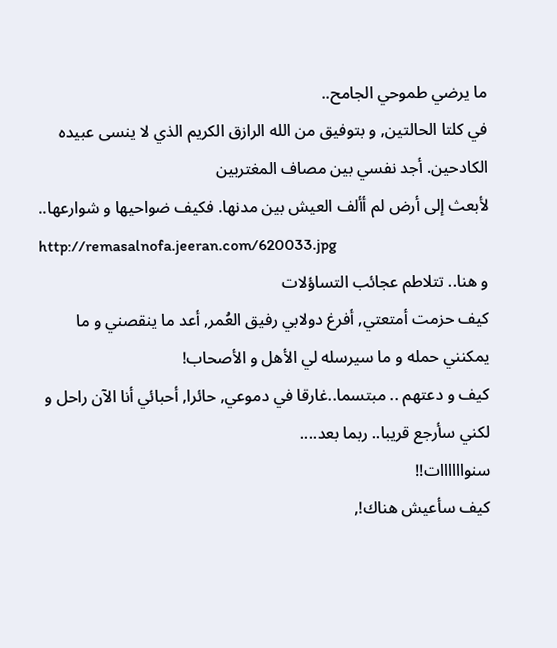ما يرضي طموحي الجامح..
في كلتا الحالتين, و بتوفيق من الله الرازق الكريم الذي لا ينسى عبيده الكادحين. أجد نفسي بين مصاف المغتربين
لأبعث إلى أرض لم أألف العيش بين مدنها. فكيف ضواحيها و شوارعها..
http://remasalnofa.jeeran.com/620033.jpg
و هنا.. تتلاطم عجائب التساؤلات
كيف حزمت أمتعتي, أفرغ دولابي رفيق العُمر, أعد ما ينقصني و ما يمكنني حمله و ما سيرسله لي الأهل و الأصحاب!
كيف و دعتهم .. مبتسما..غارقا في دموعي, حائرا, أحبائي أنا الآن راحل و لكني سأرجع قريبا.. ربما بعد....
سنواااااات!!
كيف سأعيش هناك!,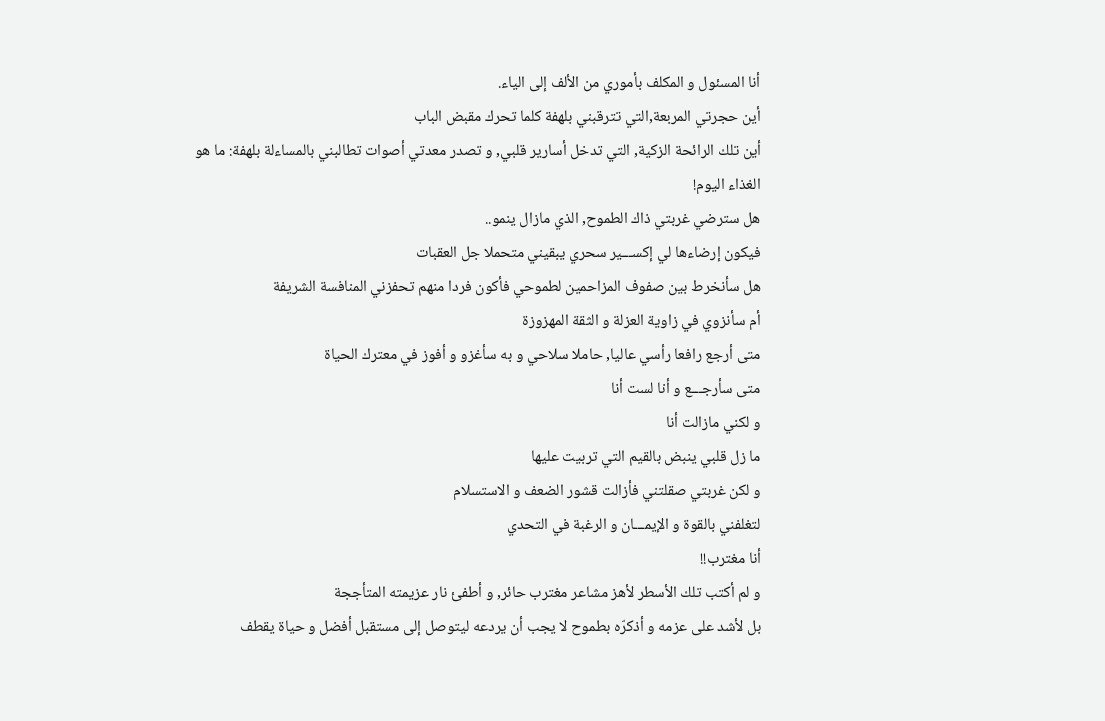أنا المسئول و المكلف بأموري من الألف إلى الياء.
أين حجرتي المربعة,التي تترقبني بلهفة كلما تحرك مقبض الباب
أين تلك الرائحة الزكية, التي تدخل أسارير قلبي, و تصدر معدتي أصوات تطالبني بالمساءلة بلهفة: ما هو الغذاء اليوم!
هل سترضي غربتي ذاك الطموح, الذي مازال ينمو..
فيكون إرضاءها لي إكســـير سحري يبقيني متحملا جل العقبات
هل سأنخرط بين صفوف المزاحمين لطموحي فأكون فردا منهم تحفزني المنافسة الشريفة
أم سأنزوي في زاوية العزلة و الثقة المهزوزة
متى أرجع رافعا رأسي عاليا, حاملا سلاحي و به سأغزو و أفوز في معترك الحياة
متى سأرجـــع و أنا لست أنا
و لكني مازالت أنا
ما زل قلبي ينبض بالقيم التي تربيت عليها
و لكن غربتي صقلتني فأزالت قشور الضعف و الاستسلام
لتغلفني بالقوة و الإيمـــان و الرغبة في التحدي
أنا مغترب!!
و لم أكتب تلك الأسطر لأهز مشاعر مغترب حائر, و أطفئ نار عزيمته المتأججة
بل لأشد على عزمه و أذكرّه بطموح لا يجب أن يردعه ليتوصل إلى مستقبل أفضل و حياة يقطف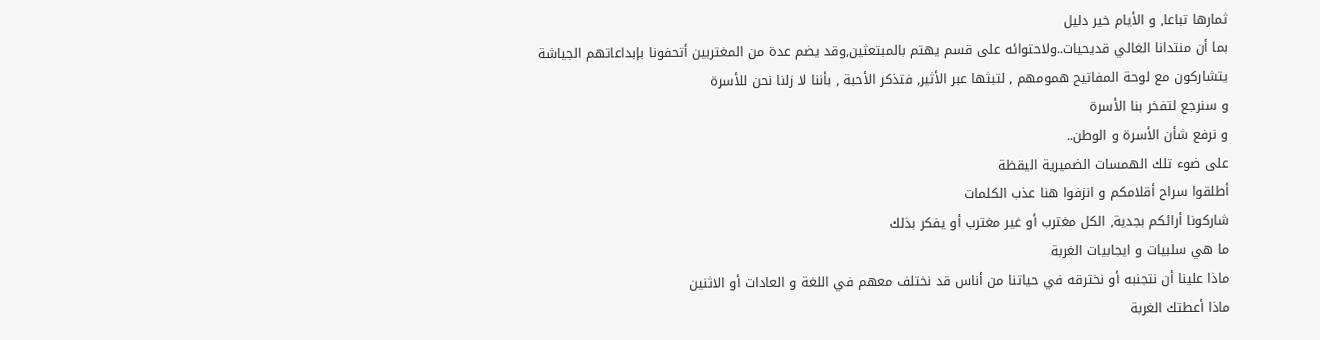ثمارها تباعا, و الأيام خير دليل
بما أن منتدانا الغالي قديحيات..ولاحتوائه على قسم يهتم بالمبتعثين,وقد يضم عدة من المغتربين أتحفونا بإبداعاتهم الجياشة
يتشاركون مع لوحة المفاتيح همومهم , لتبثها عبر الأثير, فتذكر الأحبة , بأننا لا زلنا نحن للأسرة
و سنرجع لتفخر بنا الأسرة
و نرفع شأن الأسرة و الوطن..
على ضوء تلك الهمسات الضميرية اليقظة
أطلقوا سراح أقلامكم و انزفوا هنا عذب الكلمات
شاركونا أرائكم بجدية, الكل مغترب أو غير مغترب أو يفكر بذلك
ما هي سلبيات و ايجابيات الغربة
ماذا علينا أن نتجنبه أو نخترقه في حياتنا من أناس قد نختلف معهم في اللغة و العادات أو الاثنين
ماذا أعطتك الغربة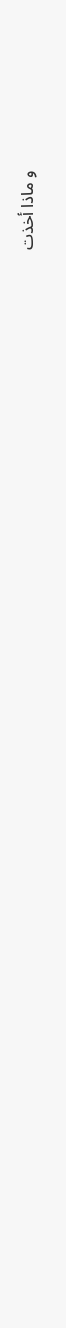و ماذا أخذت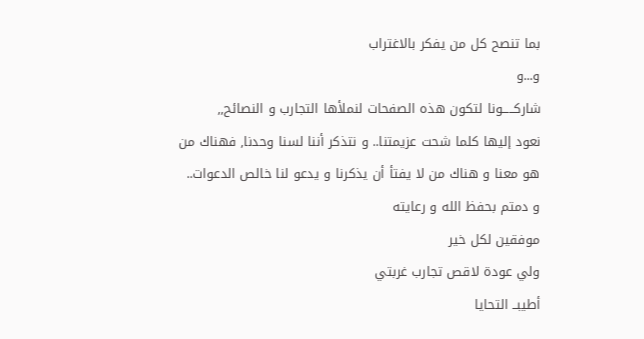بما تنصح كل من يفكر بالاغتراب
و...و
شاركـــــونا لتكون هذه الصفحات لنملأها التجارب و النصائح,,
نعود إليها كلما شحت عزيمتنا.. و نتذكر أننا لسنا وحدنا, فهناك من هو معنا و هناك من لا يفتأ أن يذكرنا و يدعو لنا خالص الدعوات..
و دمتم بحفظ الله و رعايته
موفقين لكل خير
ولي عودة لاقص تجارب غربتي
أطيبــ التحايا